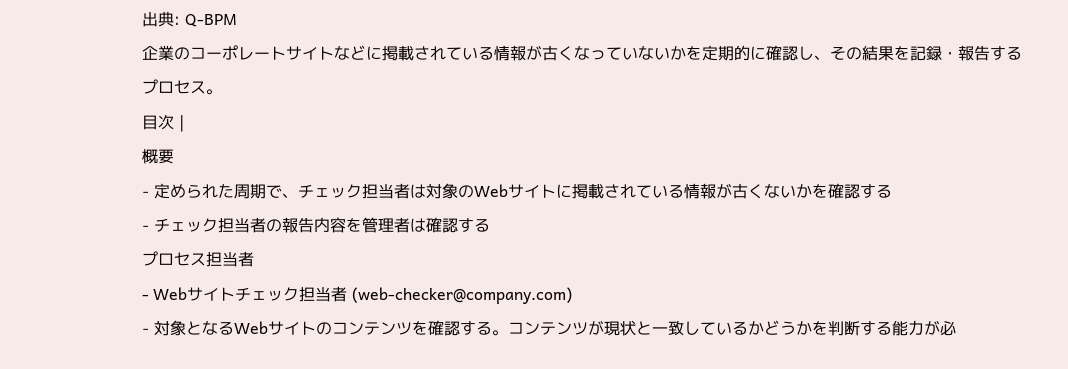出典: Q-BPM
企業のコーポレートサイトなどに掲載されている情報が古くなっていないかを定期的に確認し、その結果を記録・報告するプロセス。
目次 |
概要
- 定められた周期で、チェック担当者は対象のWebサイトに掲載されている情報が古くないかを確認する
- チェック担当者の報告内容を管理者は確認する
プロセス担当者
- Webサイトチェック担当者 (web-checker@company.com)
- 対象となるWebサイトのコンテンツを確認する。コンテンツが現状と一致しているかどうかを判断する能力が必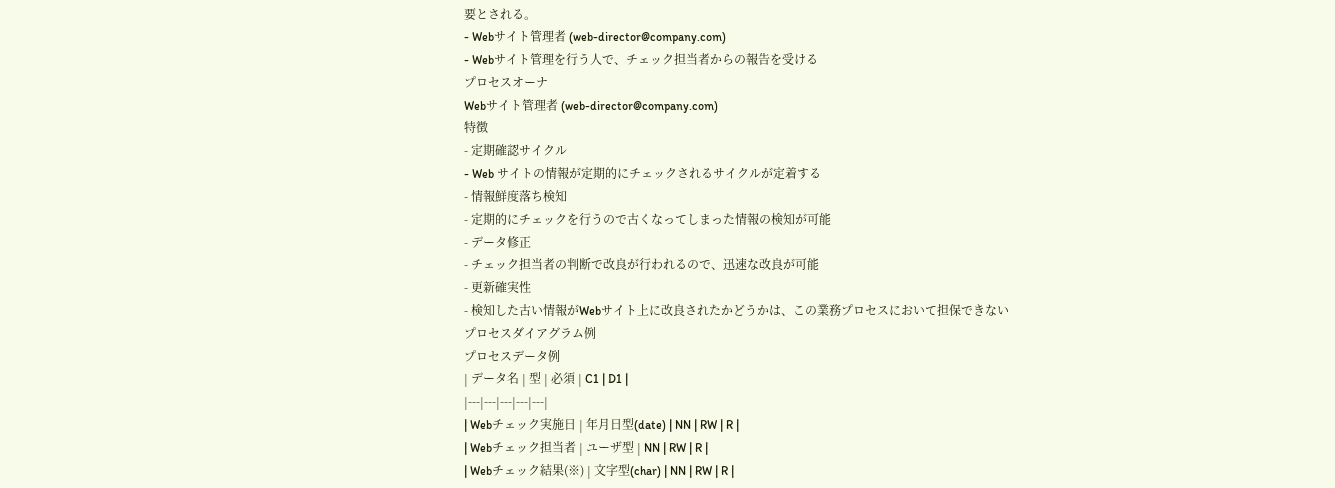要とされる。
- Webサイト管理者 (web-director@company.com)
- Webサイト管理を行う人で、チェック担当者からの報告を受ける
プロセスオーナ
Webサイト管理者 (web-director@company.com)
特徴
- 定期確認サイクル
- Web サイトの情報が定期的にチェックされるサイクルが定着する
- 情報鮮度落ち検知
- 定期的にチェックを行うので古くなってしまった情報の検知が可能
- データ修正
- チェック担当者の判断で改良が行われるので、迅速な改良が可能
- 更新確実性
- 検知した古い情報がWebサイト上に改良されたかどうかは、この業務プロセスにおいて担保できない
プロセスダイアグラム例
プロセスデータ例
| データ名 | 型 | 必須 | C1 | D1 |
|---|---|---|---|---|
| Webチェック実施日 | 年月日型(date) | NN | RW | R |
| Webチェック担当者 | ユーザ型 | NN | RW | R |
| Webチェック結果(※) | 文字型(char) | NN | RW | R |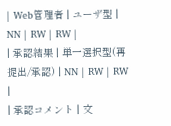| Web管理者 | ユーザ型 | NN | RW | RW |
| 承認結果 | 単一選択型(再提出/承認) | NN | RW | RW |
| 承認コメント | 文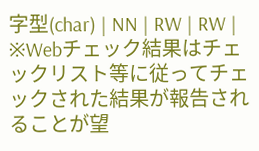字型(char) | NN | RW | RW |
※Webチェック結果はチェックリスト等に従ってチェックされた結果が報告されることが望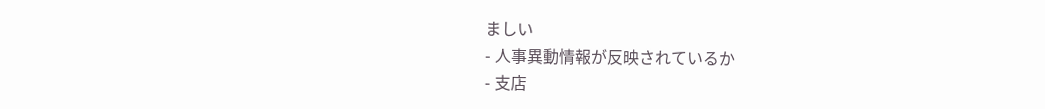ましい
- 人事異動情報が反映されているか
- 支店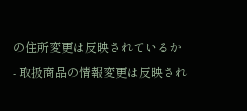の住所変更は反映されているか
- 取扱商品の情報変更は反映され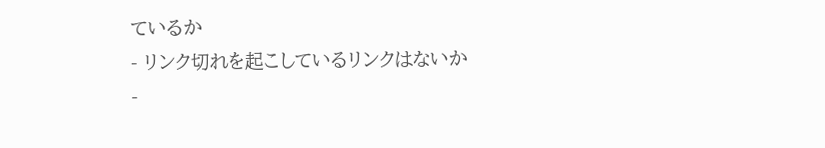ているか
- リンク切れを起こしているリンクはないか
-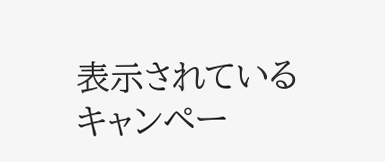表示されているキャンペー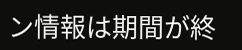ン情報は期間が終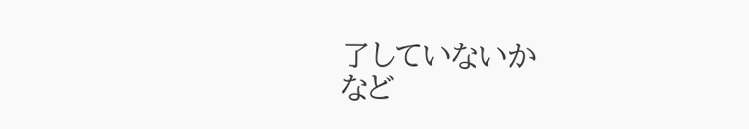了していないか
など